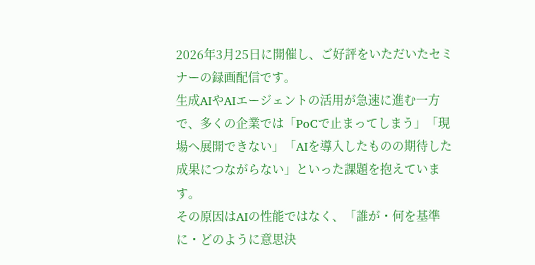2026年3月25日に開催し、ご好評をいただいたセミナーの録画配信です。
生成AIやAIエージェントの活用が急速に進む一方で、多くの企業では「PoCで止まってしまう」「現場へ展開できない」「AIを導入したものの期待した成果につながらない」といった課題を抱えています。
その原因はAIの性能ではなく、「誰が・何を基準に・どのように意思決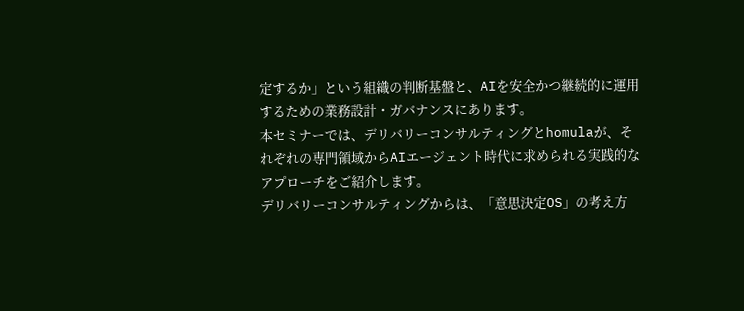定するか」という組織の判断基盤と、AIを安全かつ継続的に運用するための業務設計・ガバナンスにあります。
本セミナーでは、デリバリーコンサルティングとhomulaが、それぞれの専門領域からAIエージェント時代に求められる実践的なアプローチをご紹介します。
デリバリーコンサルティングからは、「意思決定OS」の考え方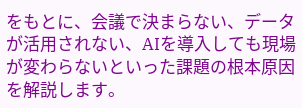をもとに、会議で決まらない、データが活用されない、AIを導入しても現場が変わらないといった課題の根本原因を解説します。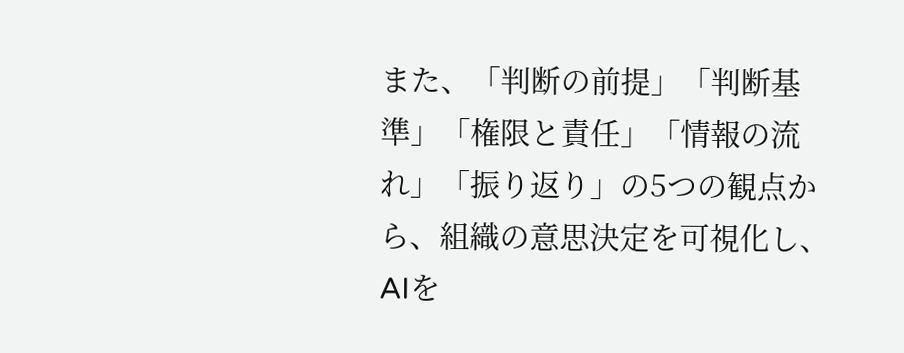また、「判断の前提」「判断基準」「権限と責任」「情報の流れ」「振り返り」の5つの観点から、組織の意思決定を可視化し、AIを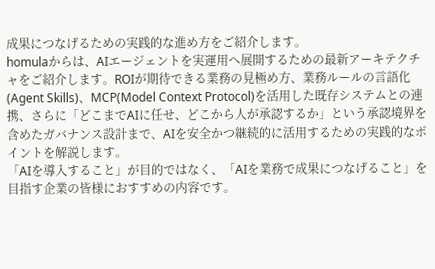成果につなげるための実践的な進め方をご紹介します。
homulaからは、AIエージェントを実運用へ展開するための最新アーキテクチャをご紹介します。ROIが期待できる業務の見極め方、業務ルールの言語化(Agent Skills)、MCP(Model Context Protocol)を活用した既存システムとの連携、さらに「どこまでAIに任せ、どこから人が承認するか」という承認境界を含めたガバナンス設計まで、AIを安全かつ継続的に活用するための実践的なポイントを解説します。
「AIを導入すること」が目的ではなく、「AIを業務で成果につなげること」を目指す企業の皆様におすすめの内容です。